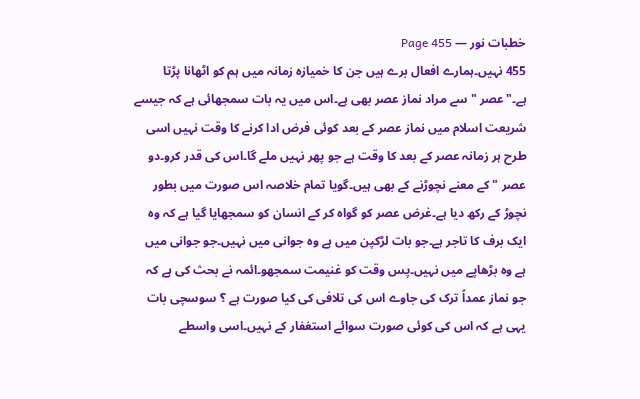خطبات نور — Page 455
455 نہیں۔ہمارے افعال برے ہیں جن کا خمیازہ زمانہ میں ہم کو اٹھانا پڑتا ہے۔"عصر " سے مراد نماز عصر بھی ہے۔اس میں یہ بات سمجھائی ہے کہ جیسے شریعت اسلام میں نماز عصر کے بعد کوئی فرض ادا کرنے کا وقت نہیں اسی طرح ہر زمانہ عصر کے بعد کا وقت ہے جو پھر نہیں ملے گا۔اس کی قدر کرو۔دو عصر " کے معنے نچوڑنے کے بھی ہیں۔گویا تمام خلاصہ اس صورت میں بطور نچوڑ کے رکھ دیا ہے۔غرض عصر کو گواہ کر کے انسان کو سمجھایا گیا ہے کہ وہ ایک برف کا تاجر ہے۔جو بات لڑکپن میں ہے وہ جوانی میں نہیں۔جو جوانی میں ہے وہ بڑھاپے میں نہیں۔پس وقت کو غنیمت سمجھو۔ائمہ نے بحث کی ہے کہ جو نماز عمداً ترک کی جاوے اس کی تلافی کی کیا صورت ہے ؟ سوسچی بات یہی ہے کہ اس کی کوئی صورت سوائے استغفار کے نہیں۔اسی واسطے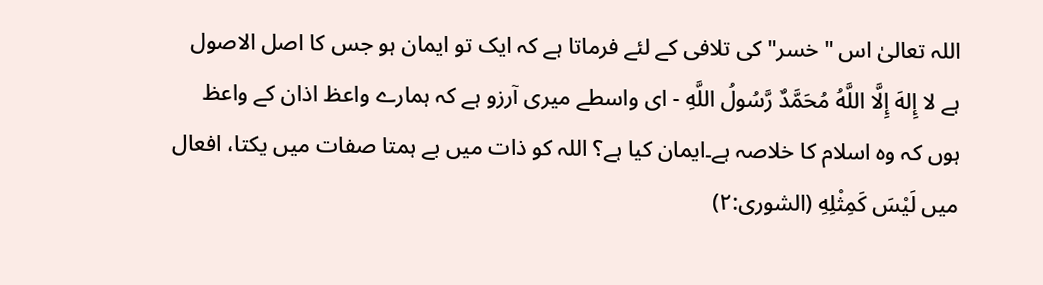اللہ تعالیٰ اس "خسر" کی تلافی کے لئے فرماتا ہے کہ ایک تو ایمان ہو جس کا اصل الاصول ہے لا إِلهَ إِلَّا اللَّهُ مُحَمَّدٌ رَّسُولُ اللَّهِ - ای واسطے میری آرزو ہے کہ ہمارے واعظ اذان کے واعظ ہوں کہ وہ اسلام کا خلاصہ ہے۔ایمان کیا ہے؟ اللہ کو ذات میں بے ہمتا صفات میں یکتا، افعال میں لَيْسَ كَمِثْلِهِ (الشوری:۲)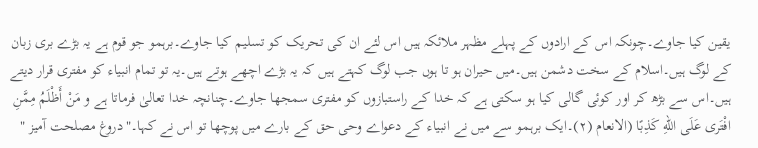یقین کیا جاوے۔چونکہ اس کے ارادوں کے پہلے مظہر ملائکہ ہیں اس لئے ان کی تحریک کو تسلیم کیا جاوے۔برہمو جو قوم ہے یہ بڑے بری زبان کے لوگ ہیں۔اسلام کے سخت دشمن ہیں۔میں حیران ہو تا ہوں جب لوگ کہتے ہیں کہ یہ بڑے اچھے ہوتے ہیں۔یہ تو تمام انبیاء کو مفتری قرار دیتے ہیں۔اس سے بڑھ کر اور کوئی گالی کیا ہو سکتی ہے کہ خدا کے راستبازوں کو مفتری سمجھا جاوے۔چنانچہ خدا تعالیٰ فرماتا ہے و مَنْ أَظْلَمُ مِمَّنِ افْتَرى عَلَى اللهِ كَذِبًا (الانعام (۲)۔ایک برہمو سے میں نے انبیاء کے دعواے وحی حق کے بارے میں پوچھا تو اس نے کہا۔"دروغ مصلحت آمیز "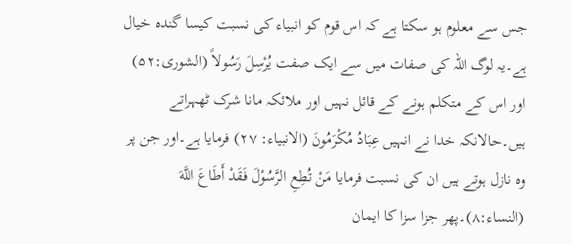جس سے معلوم ہو سکتا ہے کہ اس قوم کو انبیاء کی نسبت کیسا گندہ خیال ہے۔یہ لوگ اللہ کی صفات میں سے ایک صفت يُرْسِلَ رَسُولاً (الشوری:۵۲) اور اس کے متکلم ہونے کے قائل نہیں اور ملائکہ مانا شرک ٹھہراتے ہیں۔حالانکہ خدا نے انہیں عِبَادُ مُكْرَمُونَ (الانبیاء: ۲۷) فرمایا ہے۔اور جن پر وہ نازل ہوتے ہیں ان کی نسبت فرمایا مَنْ تُطِعِ الرَّسُوْلَ فَقَدْ أَطَاعَ اللَّهَ (النساء:۸)۔پھر جزا سزا کا ایمان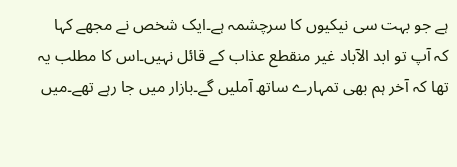ہے جو بہت سی نیکیوں کا سرچشمہ ہے۔ایک شخص نے مجھے کہا کہ آپ تو ابد الآباد غیر منقطع عذاب کے قائل نہیں۔اس کا مطلب یہ تھا کہ آخر ہم بھی تمہارے ساتھ آملیں گے۔بازار میں جا رہے تھے۔میں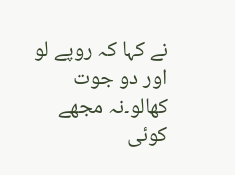نے کہا کہ روپے لو اور دو جوت کھالو۔نہ مجھے کوئی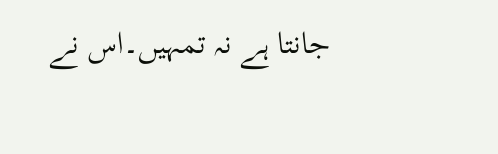جانتا ہے نہ تمہیں۔اس نے